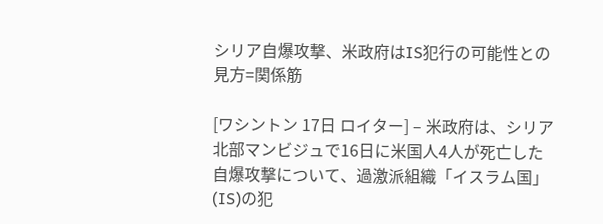シリア自爆攻撃、米政府はIS犯行の可能性との見方=関係筋

[ワシントン 17日 ロイター] – 米政府は、シリア北部マンビジュで16日に米国人4人が死亡した自爆攻撃について、過激派組織「イスラム国」(IS)の犯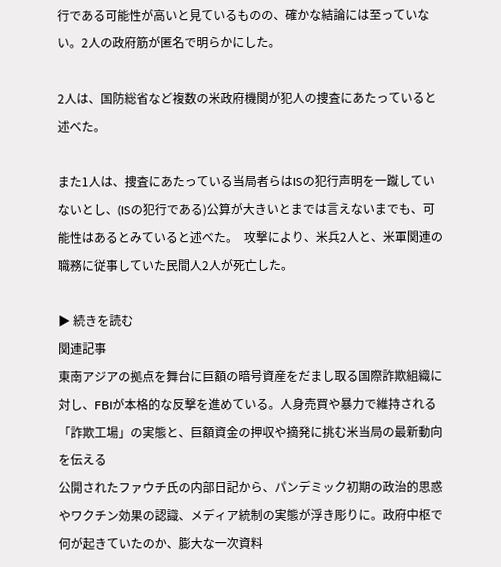行である可能性が高いと見ているものの、確かな結論には至っていない。2人の政府筋が匿名で明らかにした。

2人は、国防総省など複数の米政府機関が犯人の捜査にあたっていると述べた。

また1人は、捜査にあたっている当局者らはISの犯行声明を一蹴していないとし、(ISの犯行である)公算が大きいとまでは言えないまでも、可能性はあるとみていると述べた。  攻撃により、米兵2人と、米軍関連の職務に従事していた民間人2人が死亡した。

▶ 続きを読む
関連記事
東南アジアの拠点を舞台に巨額の暗号資産をだまし取る国際詐欺組織に対し、FBIが本格的な反撃を進めている。人身売買や暴力で維持される「詐欺工場」の実態と、巨額資金の押収や摘発に挑む米当局の最新動向を伝える
公開されたファウチ氏の内部日記から、パンデミック初期の政治的思惑やワクチン効果の認識、メディア統制の実態が浮き彫りに。政府中枢で何が起きていたのか、膨大な一次資料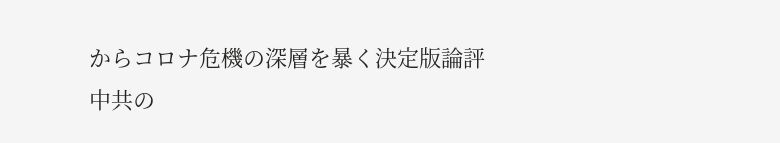からコロナ危機の深層を暴く決定版論評
中共の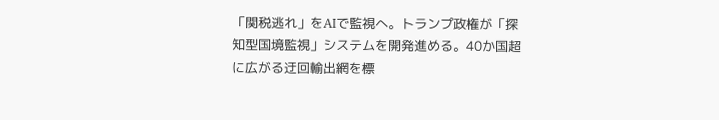「関税逃れ」をAIで監視へ。トランプ政権が「探知型国境監視」システムを開発進める。40か国超に広がる迂回輸出網を標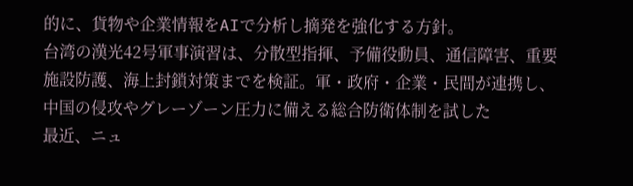的に、貨物や企業情報をAIで分析し摘発を強化する方針。
台湾の漢光42号軍事演習は、分散型指揮、予備役動員、通信障害、重要施設防護、海上封鎖対策までを検証。軍・政府・企業・民間が連携し、中国の侵攻やグレーゾーン圧力に備える総合防衛体制を試した
最近、ニュ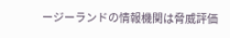ージーランドの情報機関は脅威評価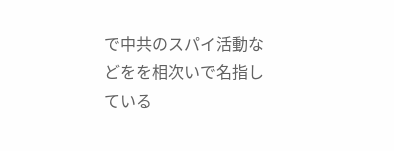で中共のスパイ活動などをを相次いで名指している